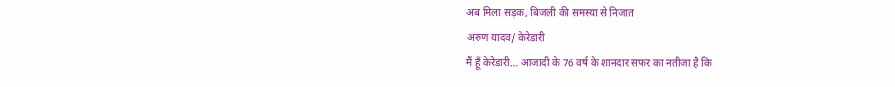अब मिला सड़क, बिजली की समस्या से निजात
अरुण यादव/ केरेडारी
मैं हूँ केरेडारी… आजादी के 76 वर्ष के शानदार सफर का नतीजा है कि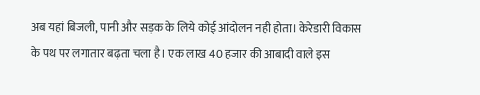अब यहां बिजली, पानी और सड़क के लिये कोई आंदोलन नही होता। केरेडारी विकास के पथ पर लगातार बढ़ता चला है। एक लाख 40 हजार की आबादी वाले इस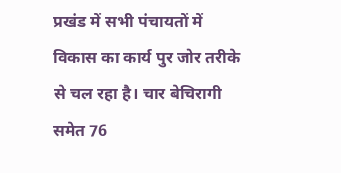प्रखंड में सभी पंचायतों में विकास का कार्य पुर जोर तरीके से चल रहा है। चार बेचिरागी समेत 76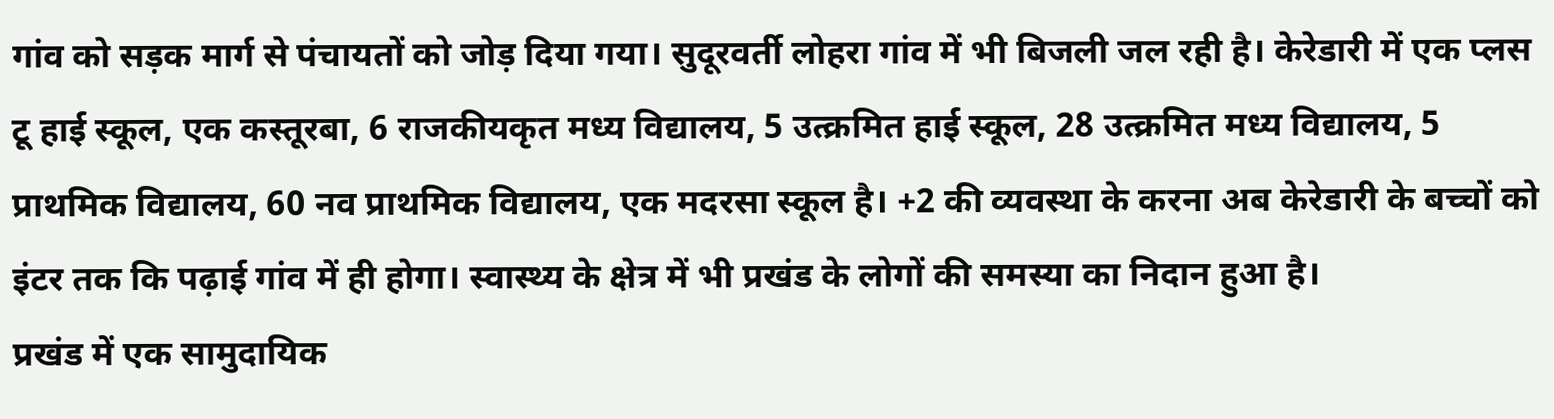गांव को सड़क मार्ग से पंचायतों को जोड़ दिया गया। सुदूरवर्ती लोहरा गांव में भी बिजली जल रही है। केरेडारी में एक प्लस टू हाई स्कूल, एक कस्तूरबा, 6 राजकीयकृत मध्य विद्यालय, 5 उत्क्रमित हाई स्कूल, 28 उत्क्रमित मध्य विद्यालय, 5 प्राथमिक विद्यालय, 60 नव प्राथमिक विद्यालय, एक मदरसा स्कूल है। +2 की व्यवस्था के करना अब केरेडारी के बच्चों को इंटर तक कि पढ़ाई गांव में ही होगा। स्वास्थ्य के क्षेत्र में भी प्रखंड के लोगों की समस्या का निदान हुआ है।
प्रखंड में एक सामुदायिक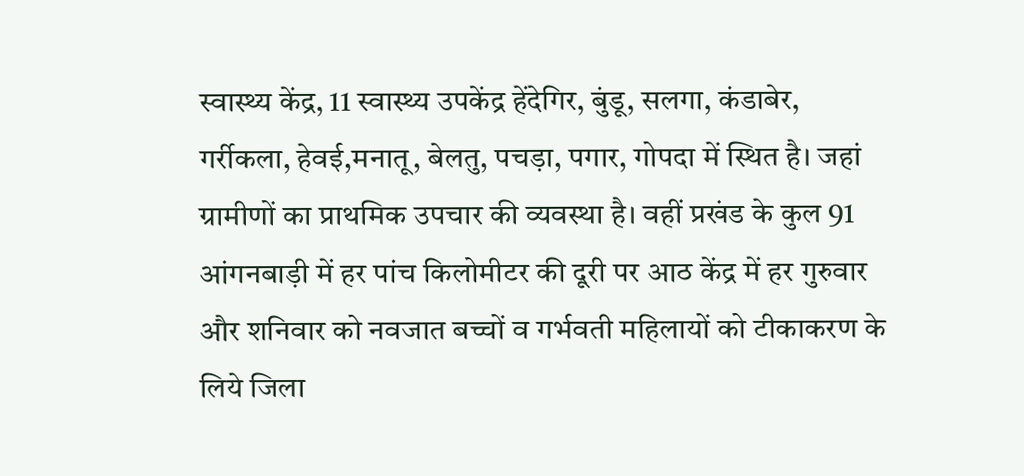स्वास्थ्य केंद्र, 11 स्वास्थ्य उपकेंद्र हेंदेगिर, बुंडू, सलगा, कंडाबेर, गर्रीकला, हेवई,मनातू, बेलतु, पचड़ा, पगार, गोपदा में स्थित है। जहां ग्रामीणों का प्राथमिक उपचार की व्यवस्था है। वहीं प्रखंड के कुल 91 आंगनबाड़ी में हर पांच किलोमीटर की दूरी पर आठ केंद्र में हर गुरुवार और शनिवार को नवजात बच्चों व गर्भवती महिलायों को टीकाकरण के लिये जिला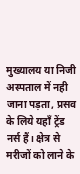मुख्यालय या निजी अस्पताल में नही जाना पड़ता, प्रसव के लिये यहाँ ट्रेंड नर्स हैं। क्षेत्र से मरीजों को लाने के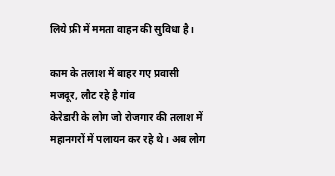लिये फ्री में ममता वाहन की सुविधा है।

काम के तलाश में बाहर गए प्रवासी मजदूर, लौट रहे है गांव
केरेडारी के लोग जो रोजगार की तलाश में महानगरों में पलायन कर रहे थे। अब लोग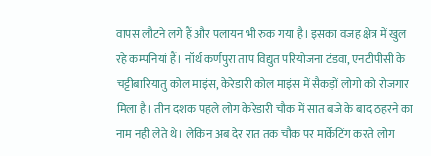वापस लौटने लगे हैं और पलायन भी रुक गया है। इसका वजह क्षेत्र में खुल रहे कम्पनियां हैं। नॉर्थ कर्णपुरा ताप विद्युत परियोजना टंडवा, एनटीपीसी के चट्टीबारियातु कोल माइंस, केरेडारी कोल माइंस में सैकड़ों लोगो को रोजगार मिला है। तीन दशक पहले लोग केरेडारी चौक में सात बजे के बाद ठहरने का नाम नही लेते थे। लेकिन अब देर रात तक चौक पर मार्केटिंग करते लोग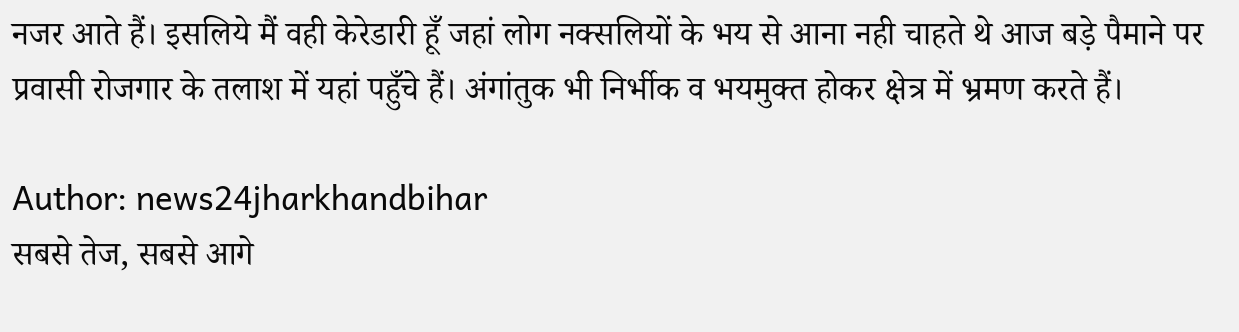नजर आते हैं। इसलिये मैं वही केरेडारी हूँ जहां लोग नक्सलियों के भय से आना नही चाहते थे आज बड़े पैमाने पर प्रवासी रोजगार के तलाश में यहां पहुँचे हैं। अंगांतुक भी निर्भीक व भयमुक्त होकर क्षेत्र में भ्रमण करते हैं।

Author: news24jharkhandbihar
सबसे तेज, सबसे आगे